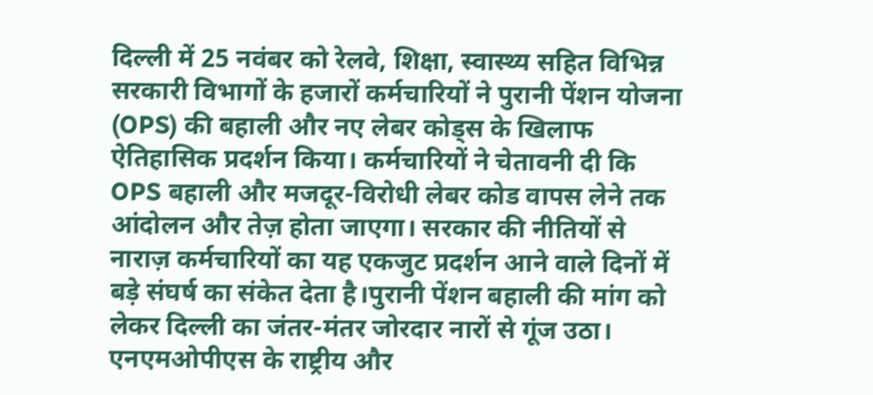दिल्ली में 25 नवंबर को रेलवे, शिक्षा, स्वास्थ्य सहित विभिन्न सरकारी विभागों के हजारों कर्मचारियों ने पुरानी पेंशन योजना (OPS) की बहाली और नए लेबर कोड्स के खिलाफ ऐतिहासिक प्रदर्शन किया। कर्मचारियों ने चेतावनी दी कि OPS बहाली और मजदूर-विरोधी लेबर कोड वापस लेने तक आंदोलन और तेज़ होता जाएगा। सरकार की नीतियों से नाराज़ कर्मचारियों का यह एकजुट प्रदर्शन आने वाले दिनों में बड़े संघर्ष का संकेत देता है।पुरानी पेंशन बहाली की मांग को लेकर दिल्ली का जंतर-मंतर जोरदार नारों से गूंज उठा। एनएमओपीएस के राष्ट्रीय और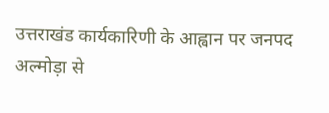उत्तराखंड कार्यकारिणी के आह्वान पर जनपद अल्मोड़ा से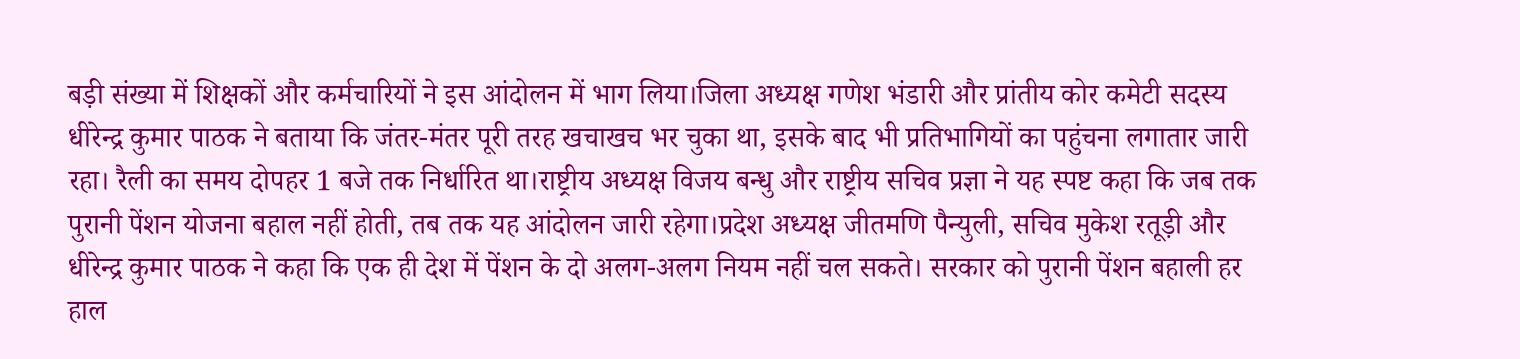बड़ी संख्या में शिक्षकों और कर्मचारियों ने इस आंदोलन में भाग लिया।जिला अध्यक्ष गणेश भंडारी और प्रांतीय कोर कमेटी सदस्य धीरेन्द्र कुमार पाठक ने बताया कि जंतर-मंतर पूरी तरह खचाखच भर चुका था, इसके बाद भी प्रतिभागियों का पहुंचना लगातार जारी रहा। रैली का समय दोपहर 1 बजे तक निर्धारित था।राष्ट्रीय अध्यक्ष विजय बन्धु और राष्ट्रीय सचिव प्रज्ञा ने यह स्पष्ट कहा कि जब तक पुरानी पेंशन योजना बहाल नहीं होती, तब तक यह आंदोलन जारी रहेगा।प्रदेश अध्यक्ष जीतमणि पैन्युली, सचिव मुकेश रतूड़ी और धीरेन्द्र कुमार पाठक ने कहा कि एक ही देश में पेंशन के दो अलग-अलग नियम नहीं चल सकते। सरकार को पुरानी पेंशन बहाली हर हाल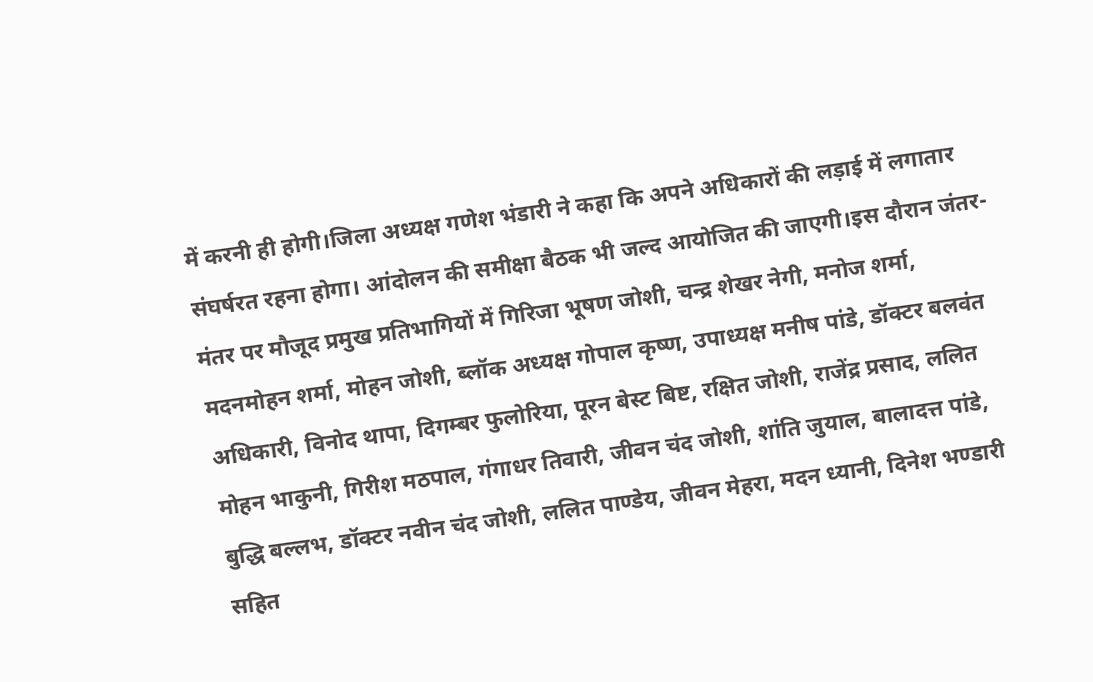में करनी ही होगी।जिला अध्यक्ष गणेश भंडारी ने कहा कि अपने अधिकारों की लड़ाई में लगातार संघर्षरत रहना होगा। आंदोलन की समीक्षा बैठक भी जल्द आयोजित की जाएगी।इस दौरान जंतर-मंतर पर मौजूद प्रमुख प्रतिभागियों में गिरिजा भूषण जोशी, चन्द्र शेखर नेगी, मनोज शर्मा, मदनमोहन शर्मा, मोहन जोशी, ब्लॉक अध्यक्ष गोपाल कृष्ण, उपाध्यक्ष मनीष पांडे, डॉक्टर बलवंत अधिकारी, विनोद थापा, दिगम्बर फुलोरिया, पूरन बेस्ट बिष्ट, रक्षित जोशी, राजेंद्र प्रसाद, ललित मोहन भाकुनी, गिरीश मठपाल, गंगाधर तिवारी, जीवन चंद जोशी, शांति जुयाल, बालादत्त पांडे, बुद्धि बल्लभ, डॉक्टर नवीन चंद जोशी, ललित पाण्डेय, जीवन मेहरा, मदन ध्यानी, दिनेश भण्डारी सहित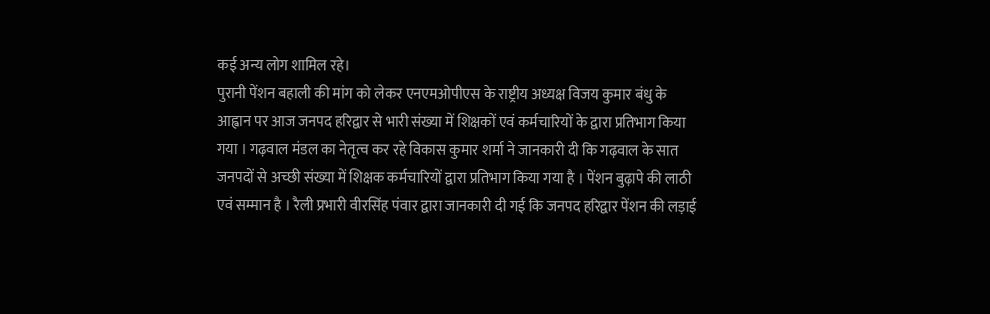कई अन्य लोग शामिल रहे।
पुरानी पेंशन बहाली की मांग को लेकर एनएमओपीएस के राष्ट्रीय अध्यक्ष विजय कुमार बंधु के आह्वान पर आज जनपद हरिद्वार से भारी संख्या में शिक्षकों एवं कर्मचारियों के द्वारा प्रतिभाग किया गया । गढ़वाल मंडल का नेतृत्व कर रहे विकास कुमार शर्मा ने जानकारी दी कि गढ़वाल के सात जनपदों से अच्छी संख्या में शिक्षक कर्मचारियों द्वारा प्रतिभाग किया गया है । पेंशन बुढ़ापे की लाठी एवं सम्मान है । रैली प्रभारी वीरसिंह पंवार द्वारा जानकारी दी गई कि जनपद हरिद्वार पेंशन की लड़ाई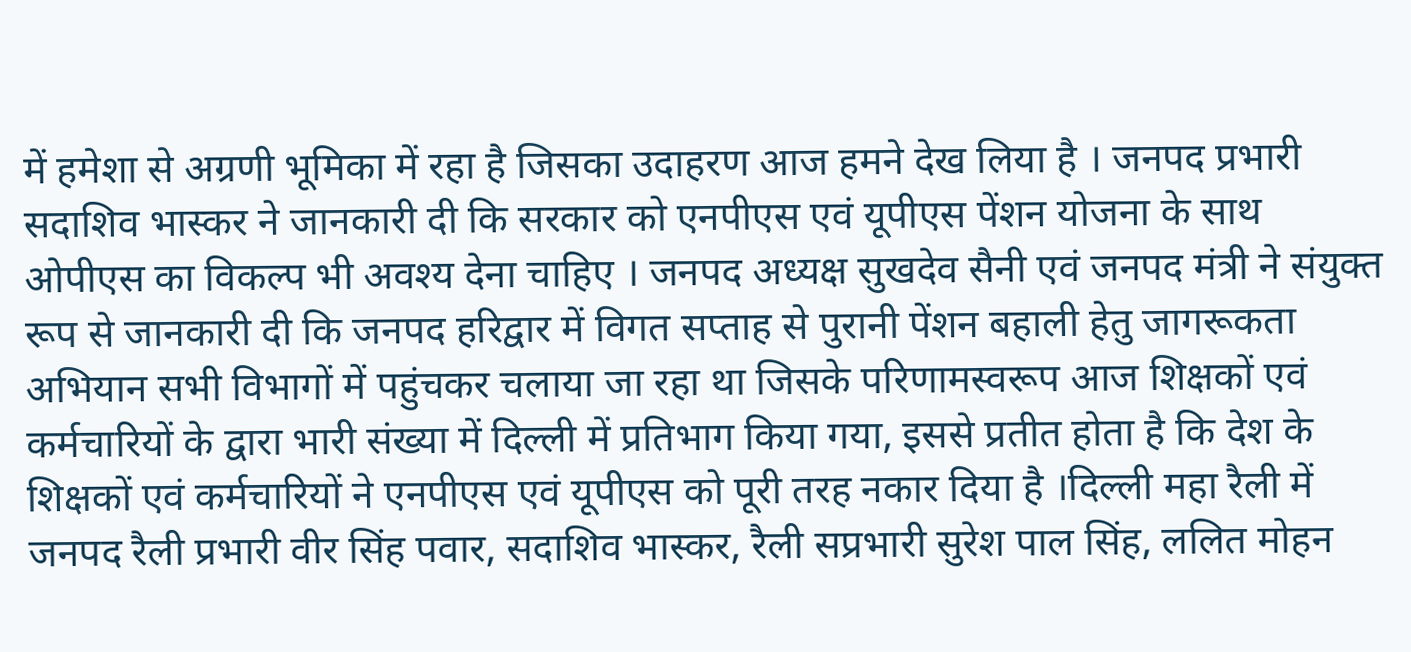में हमेशा से अग्रणी भूमिका में रहा है जिसका उदाहरण आज हमने देख लिया है । जनपद प्रभारी सदाशिव भास्कर ने जानकारी दी कि सरकार को एनपीएस एवं यूपीएस पेंशन योजना के साथ ओपीएस का विकल्प भी अवश्य देना चाहिए । जनपद अध्यक्ष सुखदेव सैनी एवं जनपद मंत्री ने संयुक्त रूप से जानकारी दी कि जनपद हरिद्वार में विगत सप्ताह से पुरानी पेंशन बहाली हेतु जागरूकता अभियान सभी विभागों में पहुंचकर चलाया जा रहा था जिसके परिणामस्वरूप आज शिक्षकों एवं कर्मचारियों के द्वारा भारी संख्या में दिल्ली में प्रतिभाग किया गया, इससे प्रतीत होता है कि देश के शिक्षकों एवं कर्मचारियों ने एनपीएस एवं यूपीएस को पूरी तरह नकार दिया है ।दिल्ली महा रैली में जनपद रैली प्रभारी वीर सिंह पवार, सदाशिव भास्कर, रैली सप्रभारी सुरेश पाल सिंह, ललित मोहन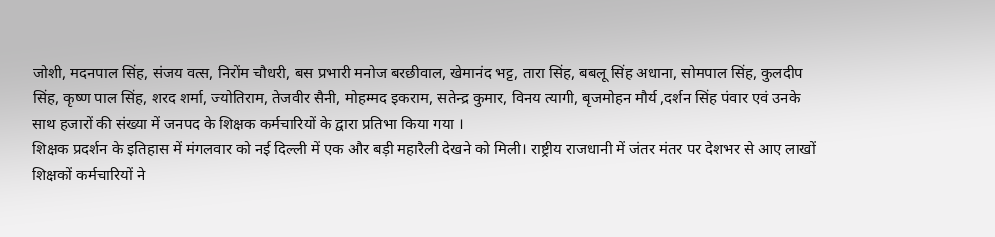जोशी, मदनपाल सिंह, संजय वत्स, निरोंम चौधरी, बस प्रभारी मनोज बरछीवाल, खेमानंद भट्ट, तारा सिंह, बबलू सिंह अधाना, सोमपाल सिंह, कुलदीप सिंह, कृष्ण पाल सिंह, शरद शर्मा, ज्योतिराम, तेजवीर सैनी, मोहम्मद इकराम, सतेन्द्र कुमार, विनय त्यागी, बृजमोहन मौर्य ,दर्शन सिंह पंवार एवं उनके साथ हजारों की संख्या में जनपद के शिक्षक कर्मचारियों के द्वारा प्रतिभा किया गया ।
शिक्षक प्रदर्शन के इतिहास में मंगलवार को नई दिल्ली में एक और बड़ी महारैली देखने को मिली। राष्ट्रीय राजधानी में जंतर मंतर पर देशभर से आए लाखों शिक्षकों कर्मचारियों ने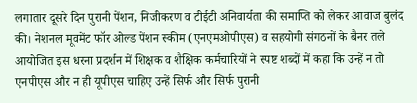लगातार दूसरे दिन पुरानी पेंशन, निजीकरण व टीईटी अनिवार्यता की समाप्ति को लेकर आवाज बुलंद की। नेशनल मूवमेंट फॉर ओल्ड पेंशन स्कीम (एनएमओपीएस) व सहयोगी संगठनों के बैनर तले आयोजित इस धरना प्रदर्शन में शिक्षक व शैक्षिक कर्मचारियों ने स्पष्ट शब्दों में कहा कि उन्हें न तो एनपीएस और न ही यूपीएस चाहिए उन्हें सिर्फ और सिर्फ पुरानी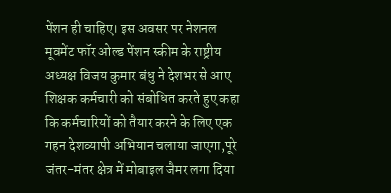पेंशन ही चाहिए। इस अवसर पर नेशनल मूवमेंट फॉर ओल्ड पेंशन स्कीम के राष्ट्रीय अध्यक्ष विजय कुमार बंधु ने देशभर से आए शिक्षक कर्मचारी को संबोधित करते हुए कहा कि कर्मचारियों को तैयार करने के लिए एक गहन देशव्यापी अभियान चलाया जाएगा,पूरे जंतर-मंतर क्षेत्र में मोबाइल जैमर लगा दिया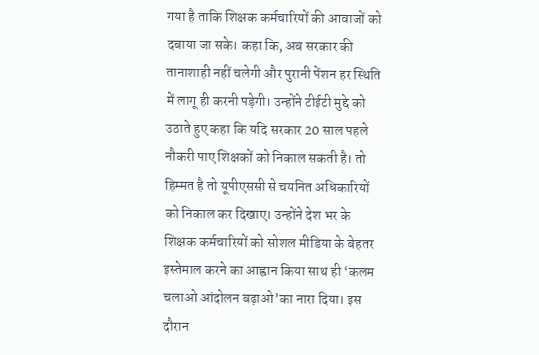गया है ताकि शिक्षक कर्मचारियों की आवाजों को दबाया जा सके। कहा कि, अब सरकार की तानाशाही नहीं चलेगी और पुरानी पेंशन हर स्थिति में लागू ही करनी पड़ेगी। उन्होंने टीईटी मुद्दे को उठाते हुए कहा कि यदि सरकार 20 साल पहले नौकरी पाए शिक्षकों को निकाल सकती है। तो हिम्मत है तो यूपीएससी से चयनित अधिकारियों को निकाल कर दिखाए। उन्होंने देश भर के शिक्षक कर्मचारियों को सोशल मीडिया के बेहतर इस्तेमाल करने का आह्वान किया साथ ही ‘कलम चलाओ आंदोलन बढ़ाओ’का नारा दिया। इस दौरान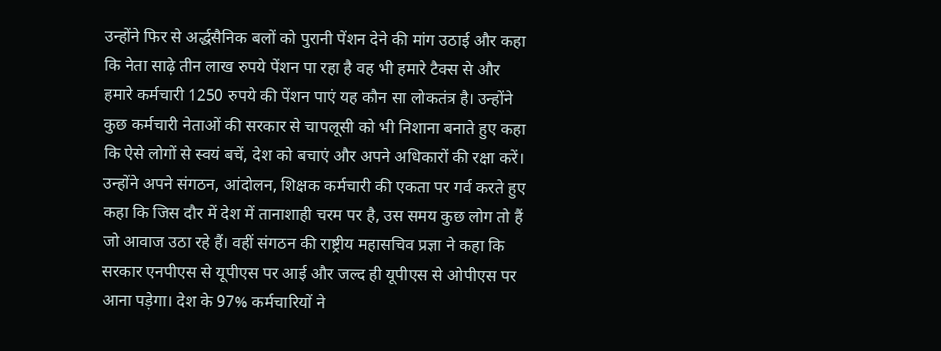उन्होंने फिर से अर्द्धसैनिक बलों को पुरानी पेंशन देने की मांग उठाई और कहा कि नेता साढ़े तीन लाख रुपये पेंशन पा रहा है वह भी हमारे टैक्स से और हमारे कर्मचारी 1250 रुपये की पेंशन पाएं यह कौन सा लोकतंत्र है। उन्होंने कुछ कर्मचारी नेताओं की सरकार से चापलूसी को भी निशाना बनाते हुए कहा कि ऐसे लोगों से स्वयं बचें, देश को बचाएं और अपने अधिकारों की रक्षा करें। उन्होंने अपने संगठन, आंदोलन, शिक्षक कर्मचारी की एकता पर गर्व करते हुए कहा कि जिस दौर में देश में तानाशाही चरम पर है, उस समय कुछ लोग तो हैं जो आवाज उठा रहे हैं। वहीं संगठन की राष्ट्रीय महासचिव प्रज्ञा ने कहा कि सरकार एनपीएस से यूपीएस पर आई और जल्द ही यूपीएस से ओपीएस पर आना पड़ेगा। देश के 97% कर्मचारियों ने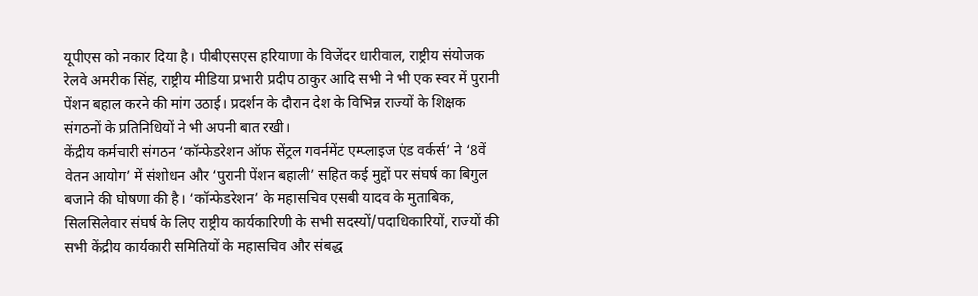यूपीएस को नकार दिया है। पीबीएसएस हरियाणा के विजेंदर धारीवाल, राष्ट्रीय संयोजक रेलवे अमरीक सिंह, राष्ट्रीय मीडिया प्रभारी प्रदीप ठाकुर आदि सभी ने भी एक स्वर में पुरानी पेंशन बहाल करने की मांग उठाई। प्रदर्शन के दौरान देश के विभिन्न राज्यों के शिक्षक संगठनों के प्रतिनिधियों ने भी अपनी बात रखी।
केंद्रीय कर्मचारी संगठन ‘कॉन्फेडरेशन ऑफ सेंट्रल गवर्नमेंट एम्प्लाइज एंड वर्कर्स’ ने ‘8वें वेतन आयोग’ में संशोधन और ‘पुरानी पेंशन बहाली’ सहित कई मुद्दों पर संघर्ष का बिगुल बजाने की घोषणा की है। ‘कॉन्फेडरेशन’ के महासचिव एसबी यादव के मुताबिक, सिलसिलेवार संघर्ष के लिए राष्ट्रीय कार्यकारिणी के सभी सदस्यों/पदाधिकारियों, राज्यों की सभी केंद्रीय कार्यकारी समितियों के महासचिव और संबद्ध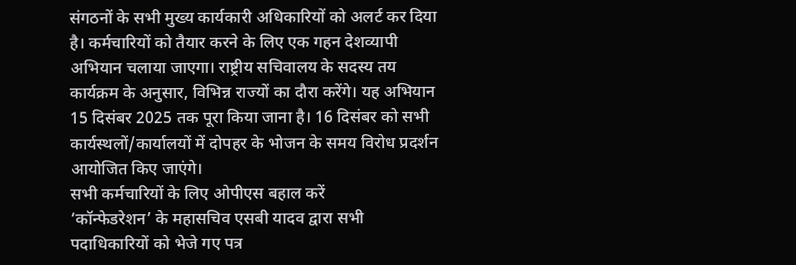संगठनों के सभी मुख्य कार्यकारी अधिकारियों को अलर्ट कर दिया है। कर्मचारियों को तैयार करने के लिए एक गहन देशव्यापी अभियान चलाया जाएगा। राष्ट्रीय सचिवालय के सदस्य तय कार्यक्रम के अनुसार, विभिन्न राज्यों का दौरा करेंगे। यह अभियान 15 दिसंबर 2025 तक पूरा किया जाना है। 16 दिसंबर को सभी कार्यस्थलों/कार्यालयों में दोपहर के भोजन के समय विरोध प्रदर्शन आयोजित किए जाएंगे।
सभी कर्मचारियों के लिए ओपीएस बहाल करें
‘कॉन्फेडरेशन’ के महासचिव एसबी यादव द्वारा सभी पदाधिकारियों को भेजे गए पत्र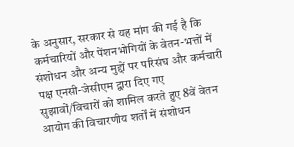के अनुसार, सरकार से यह मांग की गई है कि कर्मचारियों और पेंशनभोगियों के वेतन-भत्तों में संशोधन और अन्य मुद्दों पर परिसंघ और कर्मचारी पक्ष एनसी-जेसीएम द्वारा दिए गए सुझावों/विचारों को शामिल करते हुए 8वें वेतन आयोग की विचारणीय शर्तों में संशोधन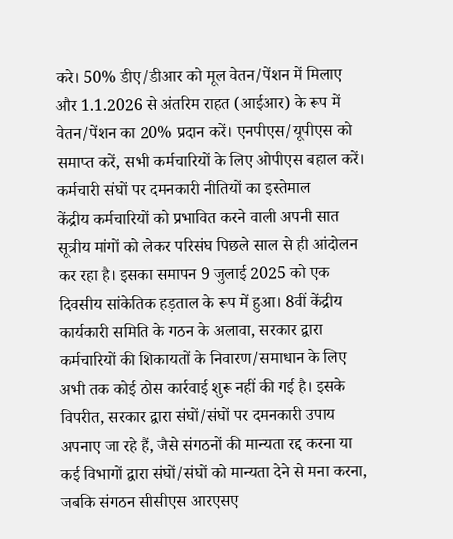करे। 50% डीए/डीआर को मूल वेतन/पेंशन में मिलाए और 1.1.2026 से अंतरिम राहत (आईआर) के रूप में वेतन/पेंशन का 20% प्रदान करें। एनपीएस/यूपीएस को समाप्त करें, सभी कर्मचारियों के लिए ओपीएस बहाल करें।
कर्मचारी संघों पर दमनकारी नीतियों का इस्तेमाल
केंद्रीय कर्मचारियों को प्रभावित करने वाली अपनी सात सूत्रीय मांगों को लेकर परिसंघ पिछले साल से ही आंदोलन कर रहा है। इसका समापन 9 जुलाई 2025 को एक दिवसीय सांकेतिक हड़ताल के रूप में हुआ। 8वीं केंद्रीय कार्यकारी समिति के गठन के अलावा, सरकार द्वारा कर्मचारियों की शिकायतों के निवारण/समाधान के लिए अभी तक कोई ठोस कार्रवाई शुरू नहीं की गई है। इसके विपरीत, सरकार द्वारा संघों/संघों पर दमनकारी उपाय अपनाए जा रहे हैं, जैसे संगठनों की मान्यता रद्द करना या कई विभागों द्वारा संघों/संघों को मान्यता देने से मना करना, जबकि संगठन सीसीएस आरएसए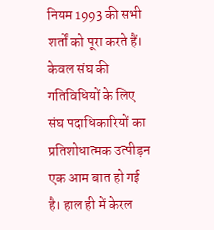नियम 1993 की सभी शर्तों को पूरा करते हैं। केवल संघ की गतिविधियों के लिए संघ पदाधिकारियों का प्रतिशोधात्मक उत्पीड़न एक आम बात हो गई है। हाल ही में केरल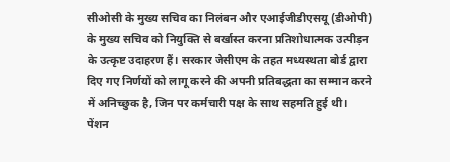सीओसी के मुख्य सचिव का निलंबन और एआईजीडीएसयू (डीओपी) के मुख्य सचिव को नियुक्ति से बर्खास्त करना प्रतिशोधात्मक उत्पीड़न के उत्कृष्ट उदाहरण हैं। सरकार जेसीएम के तहत मध्यस्थता बोर्ड द्वारा दिए गए निर्णयों को लागू करने की अपनी प्रतिबद्धता का सम्मान करने में अनिच्छुक है, जिन पर कर्मचारी पक्ष के साथ सहमति हुई थी।
पेंशन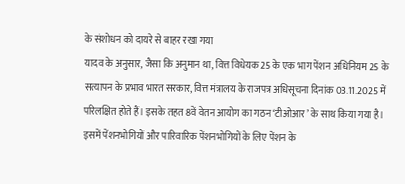के संशोधन को दायरे से बाहर रखा गया
यादव के अनुसार, जैसा कि अनुमान था, वित्त विधेयक 25 के एक भाग पेंशन अधिनियम 25 के सत्यापन के प्रभाव भारत सरकार, वित्त मंत्रालय के राजपत्र अधिसूचना दिनांक 03.11.2025 में परिलक्षित होते हैं। इसके तहत 8वें वेतन आयोग का गठन ‘टीओआर’ के साथ किया गया है। इसमें पेंशनभोगियों और पारिवारिक पेंशनभोगियों के लिए पेंशन के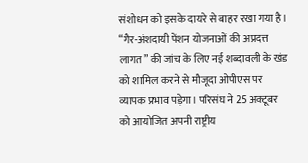संशोधन को इसके दायरे से बाहर रखा गया है। “गैर-अंशदायी पेंशन योजनाओं की अप्रदत्त लागत” की जांच के लिए नई शब्दावली के खंड को शामिल करने से मौजूदा ओपीएस पर व्यापक प्रभाव पड़ेगा। परिसंघ ने 25 अक्टूबर को आयोजित अपनी राष्ट्रीय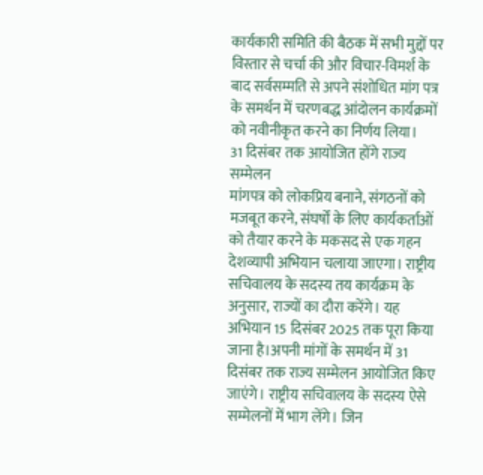कार्यकारी समिति की बैठक में सभी मुद्दों पर विस्तार से चर्चा की और विचार-विमर्श के बाद सर्वसम्मति से अपने संशोधित मांग पत्र के समर्थन में चरणबद्ध आंदोलन कार्यक्रमों को नवीनीकृत करने का निर्णय लिया।
31 दिसंबर तक आयोजित होंगे राज्य सम्मेलन
मांगपत्र को लोकप्रिय बनाने, संगठनों को मजबूत करने, संघर्षों के लिए कार्यकर्ताओं को तैयार करने के मकसद से एक गहन देशव्यापी अभियान चलाया जाएगा। राष्ट्रीय सचिवालय के सदस्य तय कार्यक्रम के अनुसार, राज्यों का दौरा करेंगे। यह अभियान 15 दिसंबर 2025 तक पूरा किया जाना है।अपनी मांगों के समर्थन में 31 दिसंबर तक राज्य सम्मेलन आयोजित किए जाएंगे। राष्ट्रीय सचिवालय के सदस्य ऐसे सम्मेलनों में भाग लेंगे। जिन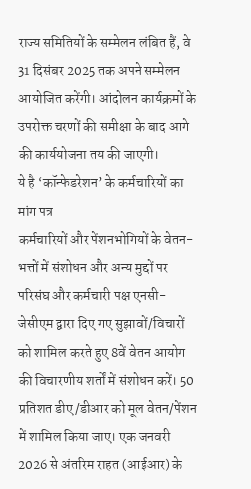राज्य समितियों के सम्मेलन लंबित हैं, वे 31 दिसंबर 2025 तक अपने सम्मेलन आयोजित करेंगी। आंदोलन कार्यक्रमों के उपरोक्त चरणों की समीक्षा के बाद आगे की कार्ययोजना तय की जाएगी।
ये है ‘कॉन्फेडरेशन’ के कर्मचारियों का मांग पत्र
कर्मचारियों और पेंशनभोगियों के वेतन-भत्तों में संशोधन और अन्य मुद्दों पर परिसंघ और कर्मचारी पक्ष एनसी-जेसीएम द्वारा दिए गए सुझावों/विचारों को शामिल करते हुए 8वें वेतन आयोग की विचारणीय शर्तों में संशोधन करें। 50 प्रतिशत डीए/डीआर को मूल वेतन/पेंशन में शामिल किया जाए। एक जनवरी 2026 से अंतरिम राहत (आईआर) के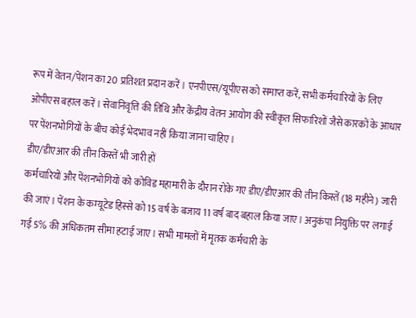रूप में वेतन/पेंशन का 20 प्रतिशत प्रदान करें। एनपीएस/यूपीएस को समाप्त करें, सभी कर्मचारियों के लिए ओपीएस बहाल करें। सेवानिवृत्ति की तिथि और केंद्रीय वेतन आयोग की स्वीकृत सिफारिशों जैसे कारकों के आधार पर पेंशनभोगियों के बीच कोई भेदभाव नहीं किया जाना चाहिए।
डीए/डीएआर की तीन किस्तें भी जारी हों
कर्मचारियों और पेंशनभोगियों को कोविड महामारी के दौरान रोके गए डीए/डीएआर की तीन किस्तें (18 महीने) जारी की जाएं। पेंशन के कम्यूटेड हिस्से को 15 वर्ष के बजाय 11 वर्ष बाद बहाल किया जाए। अनुकंपा नियुक्ति पर लगाई गई 5% की अधिकतम सीमा हटाई जाए। सभी मामलों में मृतक कर्मचारी के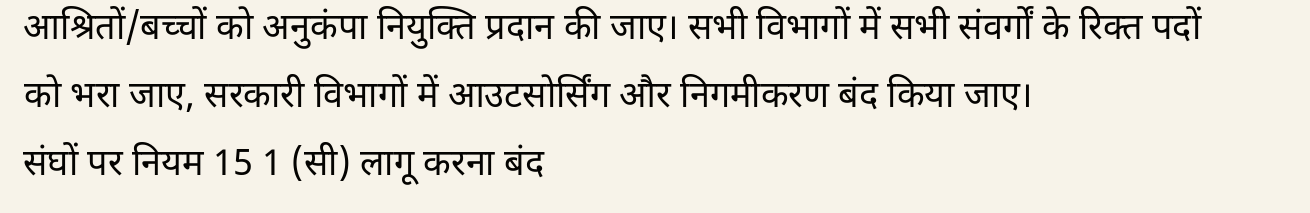आश्रितों/बच्चों को अनुकंपा नियुक्ति प्रदान की जाए। सभी विभागों में सभी संवर्गों के रिक्त पदों को भरा जाए, सरकारी विभागों में आउटसोर्सिंग और निगमीकरण बंद किया जाए।
संघों पर नियम 15 1 (सी) लागू करना बंद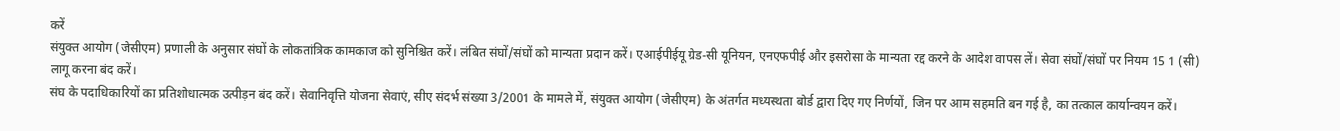करें
संयुक्त आयोग (जेसीएम) प्रणाली के अनुसार संघों के लोकतांत्रिक कामकाज को सुनिश्चित करें। लंबित संघों/संघों को मान्यता प्रदान करें। एआईपीईयू ग्रेड-सी यूनियन, एनएफपीई और इसरोसा के मान्यता रद्द करने के आदेश वापस लें। सेवा संघों/संघों पर नियम 15 1 (सी) लागू करना बंद करें।
संघ के पदाधिकारियों का प्रतिशोधात्मक उत्पीड़न बंद करें। सेवानिवृत्ति योजना सेवाएं, सीए संदर्भ संख्या 3/2001 के मामले में, संयुक्त आयोग (जेसीएम) के अंतर्गत मध्यस्थता बोर्ड द्वारा दिए गए निर्णयों, जिन पर आम सहमति बन गई है, का तत्काल कार्यान्वयन करें।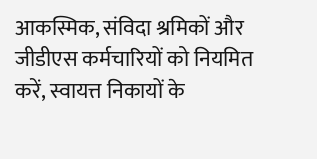आकस्मिक, संविदा श्रमिकों और जीडीएस कर्मचारियों को नियमित करें, स्वायत्त निकायों के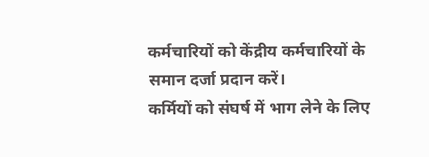कर्मचारियों को केंद्रीय कर्मचारियों के समान दर्जा प्रदान करें।
कर्मियों को संघर्ष में भाग लेने के लिए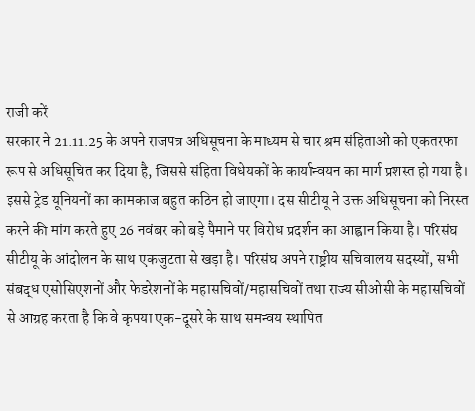राजी करें
सरकार ने 21.11.25 के अपने राजपत्र अधिसूचना के माध्यम से चार श्रम संहिताओं को एकतरफा रूप से अधिसूचित कर दिया है, जिससे संहिता विधेयकों के कार्यान्वयन का मार्ग प्रशस्त हो गया है। इससे ट्रेड यूनियनों का कामकाज बहुत कठिन हो जाएगा। दस सीटीयू ने उक्त अधिसूचना को निरस्त करने की मांग करते हुए 26 नवंबर को बड़े पैमाने पर विरोध प्रदर्शन का आह्वान किया है। परिसंघ सीटीयू के आंदोलन के साथ एकजुटता से खड़ा है। परिसंघ अपने राष्ट्रीय सचिवालय सदस्यों, सभी संबद्ध एसोसिएशनों और फेडरेशनों के महासचिवों/महासचिवों तथा राज्य सीओसी के महासचिवों से आग्रह करता है कि वे कृपया एक-दूसरे के साथ समन्वय स्थापित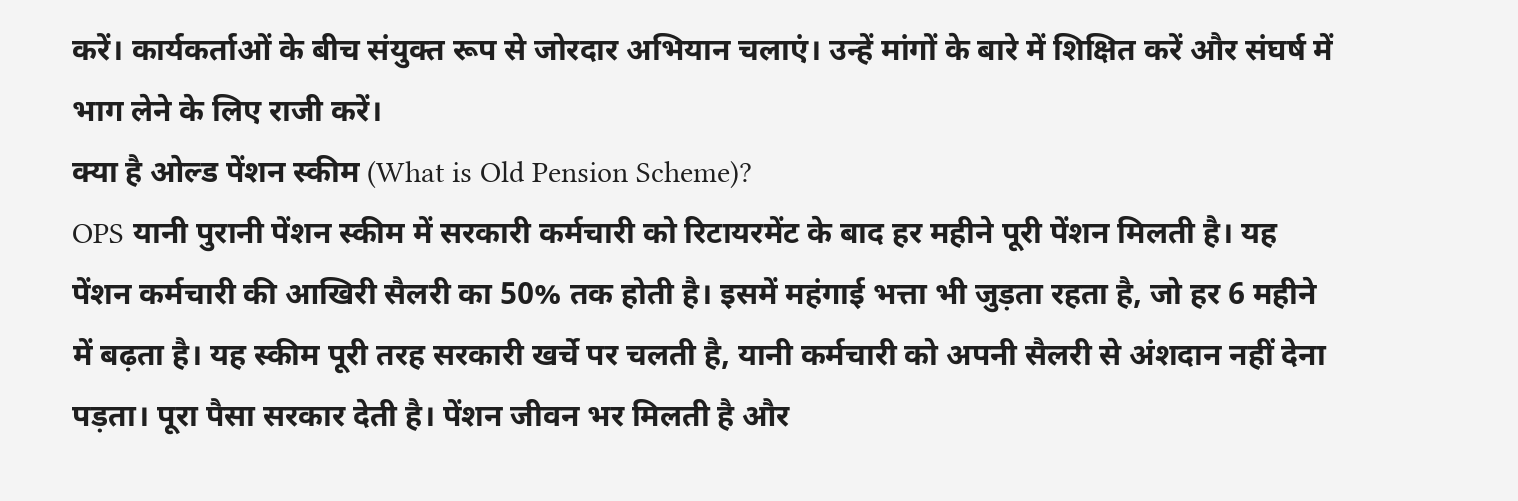करें। कार्यकर्ताओं के बीच संयुक्त रूप से जोरदार अभियान चलाएं। उन्हें मांगों के बारे में शिक्षित करें और संघर्ष में भाग लेने के लिए राजी करें।
क्या है ओल्ड पेंशन स्कीम (What is Old Pension Scheme)?
OPS यानी पुरानी पेंशन स्कीम में सरकारी कर्मचारी को रिटायरमेंट के बाद हर महीने पूरी पेंशन मिलती है। यह पेंशन कर्मचारी की आखिरी सैलरी का 50% तक होती है। इसमें महंगाई भत्ता भी जुड़ता रहता है, जो हर 6 महीने में बढ़ता है। यह स्कीम पूरी तरह सरकारी खर्चे पर चलती है, यानी कर्मचारी को अपनी सैलरी से अंशदान नहीं देना पड़ता। पूरा पैसा सरकार देती है। पेंशन जीवन भर मिलती है और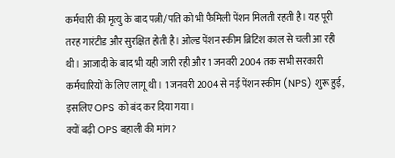कर्मचारी की मृत्यु के बाद पत्नी/पति को भी फैमिली पेंशन मिलती रहती है। यह पूरी तरह गारंटीड और सुरक्षित होती है। ओल्ड पेंशन स्कीम ब्रिटिश काल से चली आ रही थी। आजादी के बाद भी यही जारी रही और 1 जनवरी 2004 तक सभी सरकारी कर्मचारियों के लिए लागू थी। 1 जनवरी 2004 से नई पेंशन स्कीम (NPS) शुरू हुई, इसलिए OPS को बंद कर दिया गया।
क्यों बढ़ी OPS बहाली की मांग?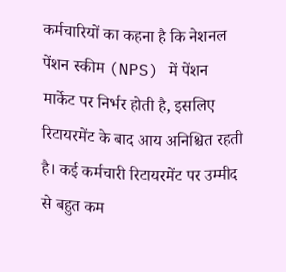कर्मचारियों का कहना है कि नेशनल पेंशन स्कीम (NPS) में पेंशन मार्केट पर निर्भर होती है, इसलिए रिटायरमेंट के बाद आय अनिश्चित रहती है। कई कर्मचारी रिटायरमेंट पर उम्मीद से बहुत कम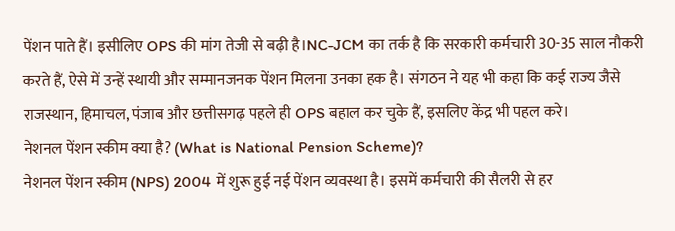पेंशन पाते हैं। इसीलिए OPS की मांग तेजी से बढ़ी है।NC-JCM का तर्क है कि सरकारी कर्मचारी 30-35 साल नौकरी करते हैं, ऐसे में उन्हें स्थायी और सम्मानजनक पेंशन मिलना उनका हक है। संगठन ने यह भी कहा कि कई राज्य जैसे राजस्थान, हिमाचल, पंजाब और छत्तीसगढ़ पहले ही OPS बहाल कर चुके हैं, इसलिए केंद्र भी पहल करे।
नेशनल पेंशन स्कीम क्या है? (What is National Pension Scheme)?
नेशनल पेंशन स्कीम (NPS) 2004 में शुरू हुई नई पेंशन व्यवस्था है। इसमें कर्मचारी की सैलरी से हर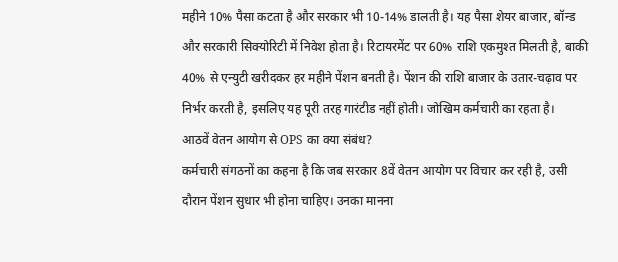महीने 10% पैसा कटता है और सरकार भी 10-14% डालती है। यह पैसा शेयर बाजार, बॉन्ड और सरकारी सिक्योरिटी में निवेश होता है। रिटायरमेंट पर 60% राशि एकमुश्त मिलती है, बाकी 40% से एन्युटी खरीदकर हर महीने पेंशन बनती है। पेंशन की राशि बाजार के उतार-चढ़ाव पर निर्भर करती है, इसलिए यह पूरी तरह गारंटीड नहीं होती। जोखिम कर्मचारी का रहता है।
आठवें वेतन आयोग से OPS का क्या संबंध?
कर्मचारी संगठनों का कहना है कि जब सरकार 8वें वेतन आयोग पर विचार कर रही है, उसी दौरान पेंशन सुधार भी होना चाहिए। उनका मानना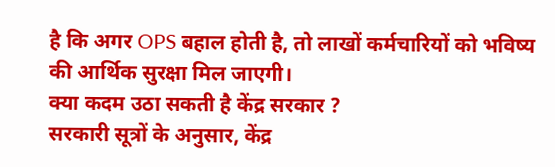है कि अगर OPS बहाल होती है, तो लाखों कर्मचारियों को भविष्य की आर्थिक सुरक्षा मिल जाएगी।
क्या कदम उठा सकती है केंद्र सरकार ?
सरकारी सूत्रों के अनुसार, केंद्र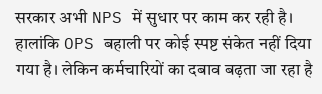सरकार अभी NPS में सुधार पर काम कर रही है। हालांकि OPS बहाली पर कोई स्पष्ट संकेत नहीं दिया गया है। लेकिन कर्मचारियों का दबाव बढ़ता जा रहा है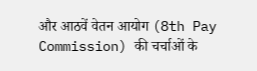और आठवें वेतन आयोग (8th Pay Commission) की चर्चाओं के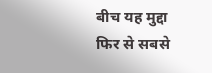बीच यह मुद्दा फिर से सबसे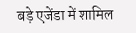बड़े एजेंडा में शामिल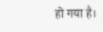हो गया है।